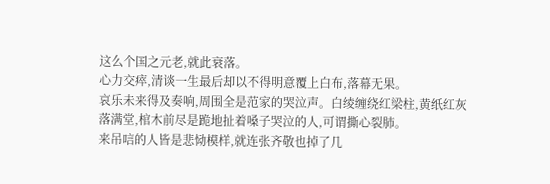这么个国之元老,就此衰落。
心力交瘁,清谈一生最后却以不得明意覆上白布,落幕无果。
哀乐未来得及奏响,周围全是范家的哭泣声。白绫缠绕红梁柱,黄纸红灰落满堂,棺木前尽是跪地扯着嗓子哭泣的人,可谓撕心裂肺。
来吊唁的人皆是悲恸模样,就连张齐敬也掉了几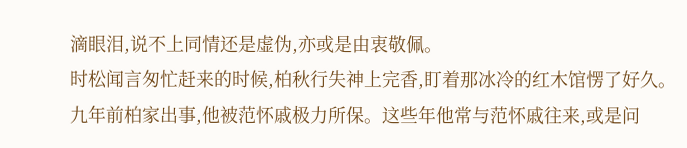滴眼泪,说不上同情还是虚伪,亦或是由衷敬佩。
时松闻言匆忙赶来的时候,柏秋行失神上完香,盯着那冰冷的红木馆愣了好久。
九年前柏家出事,他被范怀戚极力所保。这些年他常与范怀戚往来,或是问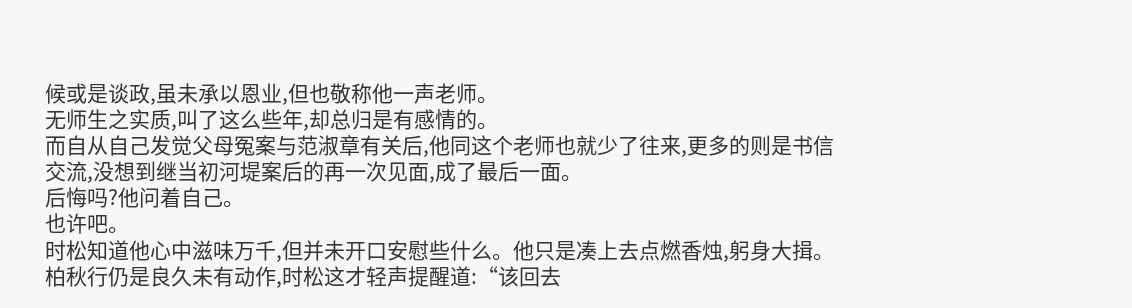候或是谈政,虽未承以恩业,但也敬称他一声老师。
无师生之实质,叫了这么些年,却总归是有感情的。
而自从自己发觉父母冤案与范淑章有关后,他同这个老师也就少了往来,更多的则是书信交流,没想到继当初河堤案后的再一次见面,成了最后一面。
后悔吗?他问着自己。
也许吧。
时松知道他心中滋味万千,但并未开口安慰些什么。他只是凑上去点燃香烛,躬身大揖。
柏秋行仍是良久未有动作,时松这才轻声提醒道:“该回去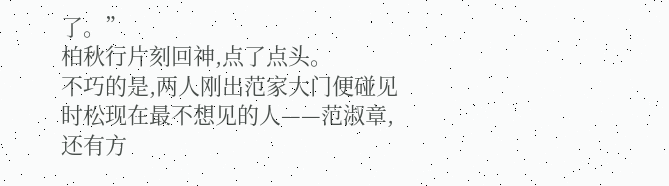了。”
柏秋行片刻回神,点了点头。
不巧的是,两人刚出范家大门便碰见时松现在最不想见的人——范淑章,还有方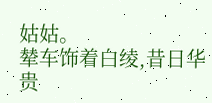姑姑。
辇车饰着白绫,昔日华贵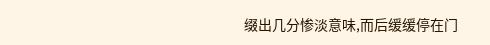缀出几分惨淡意味,而后缓缓停在门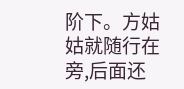阶下。方姑姑就随行在旁,后面还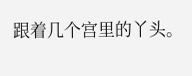跟着几个宫里的丫头。